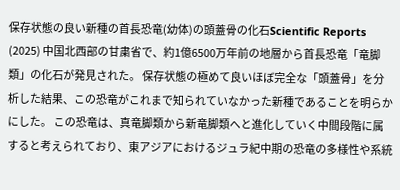保存状態の良い新種の首長恐竜(幼体)の頭蓋骨の化石Scientific Reports (2025) 中国北西部の甘粛省で、約1億6500万年前の地層から首長恐竜「竜脚類」の化石が発見された。 保存状態の極めて良いほぼ完全な「頭蓋骨」を分析した結果、この恐竜がこれまで知られていなかった新種であることを明らかにした。 この恐竜は、真竜脚類から新竜脚類へと進化していく中間段階に属すると考えられており、東アジアにおけるジュラ紀中期の恐竜の多様性や系統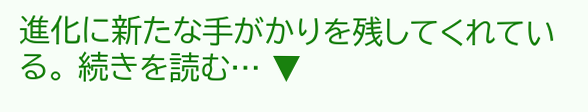進化に新たな手がかりを残してくれている。 続きを読む… ▼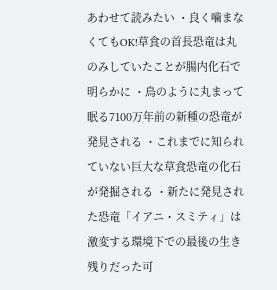あわせて読みたい ・良く噛まなくてもOK!草食の首長恐竜は丸のみしていたことが腸内化石で明らかに ・鳥のように丸まって眠る7100万年前の新種の恐竜が発見される ・これまでに知られていない巨大な草食恐竜の化石が発掘される ・新たに発見された恐竜「イアニ・スミティ」は激変する環境下での最後の生き残りだった可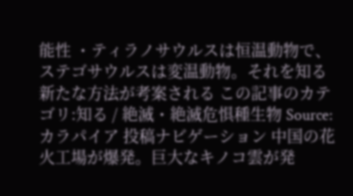能性 ・ティラノサウルスは恒温動物で、ステゴサウルスは変温動物。それを知る新たな方法が考案される この記事のカテゴリ:知る / 絶滅・絶滅危惧種生物 Source: カラパイア 投稿ナビゲーション 中国の花火工場が爆発。巨大なキノコ雲が発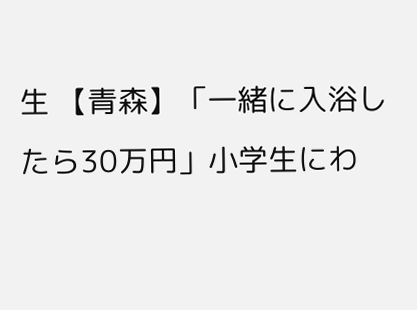生 【青森】「一緒に入浴したら30万円」小学生にわ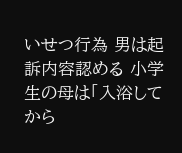いせつ行為 男は起訴内容認める 小学生の母は「入浴してから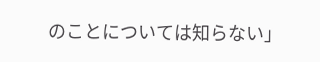のことについては知らない」